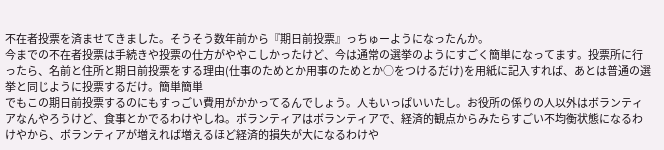不在者投票を済ませてきました。そうそう数年前から『期日前投票』っちゅーようになったんか。
今までの不在者投票は手続きや投票の仕方がややこしかったけど、今は通常の選挙のようにすごく簡単になってます。投票所に行ったら、名前と住所と期日前投票をする理由(仕事のためとか用事のためとか○をつけるだけ)を用紙に記入すれば、あとは普通の選挙と同じように投票するだけ。簡単簡単
でもこの期日前投票するのにもすっごい費用がかかってるんでしょう。人もいっぱいいたし。お役所の係りの人以外はボランティアなんやろうけど、食事とかでるわけやしね。ボランティアはボランティアで、経済的観点からみたらすごい不均衡状態になるわけやから、ボランティアが増えれば増えるほど経済的損失が大になるわけや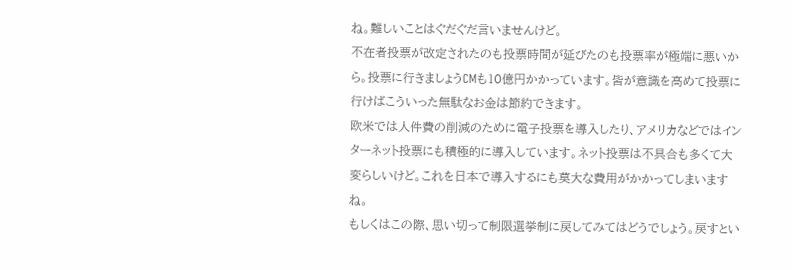ね。難しいことはぐだぐだ言いませんけど。
不在者投票が改定されたのも投票時間が延びたのも投票率が極端に悪いから。投票に行きましょうCMも10億円かかっています。皆が意識を高めて投票に行けばこういった無駄なお金は節約できます。
欧米では人件費の削減のために電子投票を導入したり、アメリカなどではインターネット投票にも積極的に導入しています。ネット投票は不具合も多くて大変らしいけど。これを日本で導入するにも莫大な費用がかかってしまいますね。
もしくはこの際、思い切って制限選挙制に戻してみてはどうでしょう。戻すとい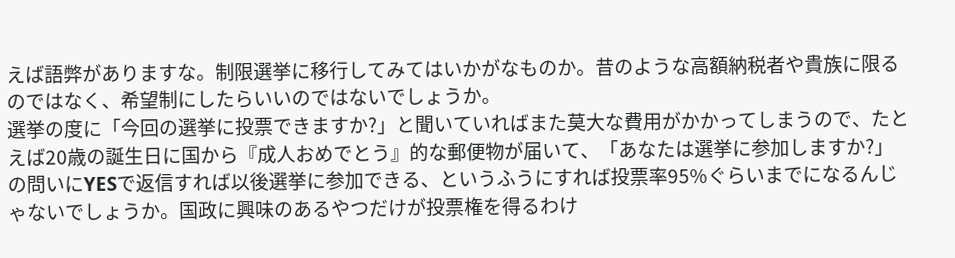えば語弊がありますな。制限選挙に移行してみてはいかがなものか。昔のような高額納税者や貴族に限るのではなく、希望制にしたらいいのではないでしょうか。
選挙の度に「今回の選挙に投票できますか?」と聞いていればまた莫大な費用がかかってしまうので、たとえば20歳の誕生日に国から『成人おめでとう』的な郵便物が届いて、「あなたは選挙に参加しますか?」の問いにYESで返信すれば以後選挙に参加できる、というふうにすれば投票率95%ぐらいまでになるんじゃないでしょうか。国政に興味のあるやつだけが投票権を得るわけ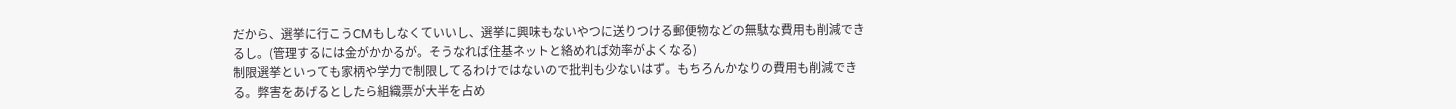だから、選挙に行こうCMもしなくていいし、選挙に興味もないやつに送りつける郵便物などの無駄な費用も削減できるし。(管理するには金がかかるが。そうなれば住基ネットと絡めれば効率がよくなる)
制限選挙といっても家柄や学力で制限してるわけではないので批判も少ないはず。もちろんかなりの費用も削減できる。弊害をあげるとしたら組織票が大半を占め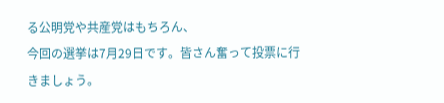る公明党や共産党はもちろん、
今回の選挙は7月29日です。皆さん奮って投票に行きましょう。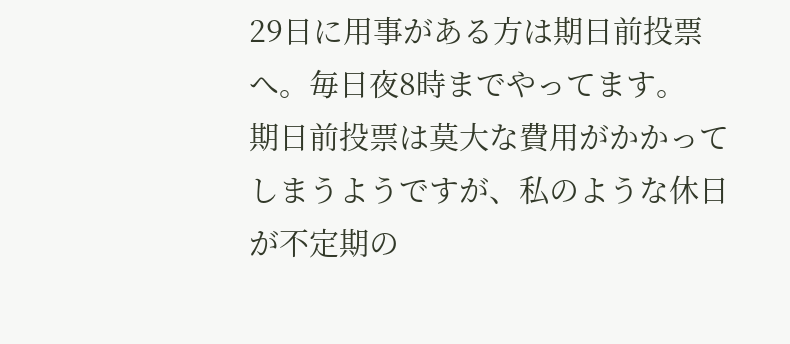29日に用事がある方は期日前投票へ。毎日夜8時までやってます。
期日前投票は莫大な費用がかかってしまうようですが、私のような休日が不定期の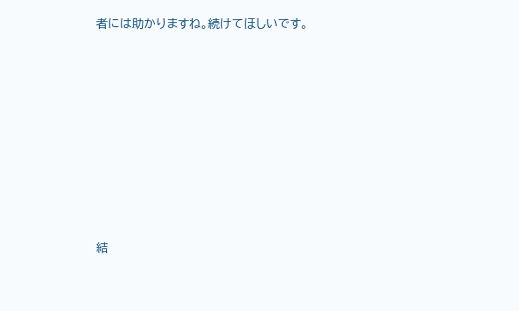者には助かりますね。続けてほしいです。
















結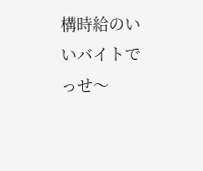構時給のいいバイトでっせ〜